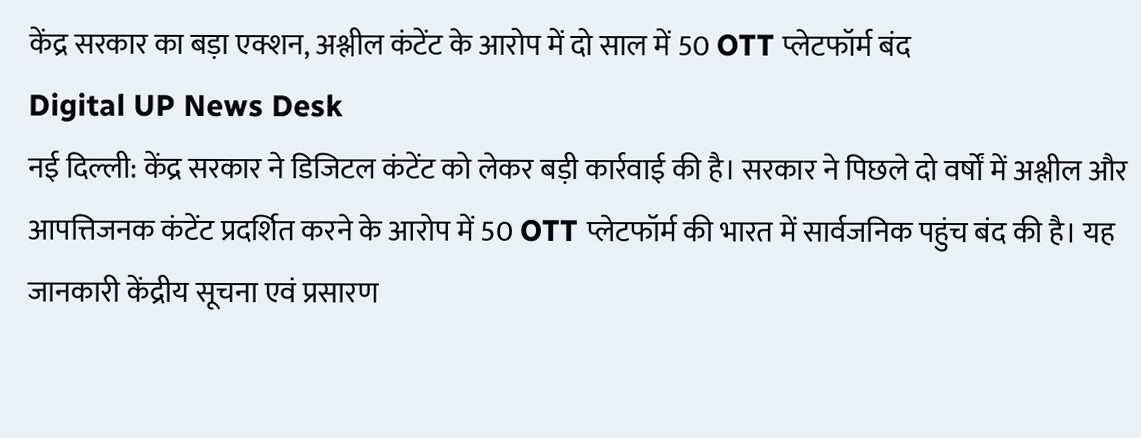केंद्र सरकार का बड़ा एक्शन, अश्लील कंटेंट के आरोप में दो साल में 50 OTT प्लेटफॉर्म बंद
Digital UP News Desk
नई दिल्ली: केंद्र सरकार ने डिजिटल कंटेंट को लेकर बड़ी कार्रवाई की है। सरकार ने पिछले दो वर्षों में अश्लील और आपत्तिजनक कंटेंट प्रदर्शित करने के आरोप में 50 OTT प्लेटफॉर्म की भारत में सार्वजनिक पहुंच बंद की है। यह जानकारी केंद्रीय सूचना एवं प्रसारण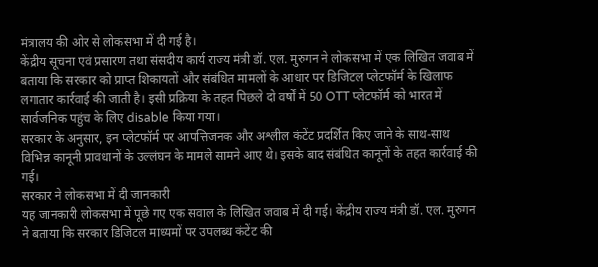मंत्रालय की ओर से लोकसभा में दी गई है।
केंद्रीय सूचना एवं प्रसारण तथा संसदीय कार्य राज्य मंत्री डॉ. एल. मुरुगन ने लोकसभा में एक लिखित जवाब में बताया कि सरकार को प्राप्त शिकायतों और संबंधित मामलों के आधार पर डिजिटल प्लेटफॉर्म के खिलाफ लगातार कार्रवाई की जाती है। इसी प्रक्रिया के तहत पिछले दो वर्षों में 50 OTT प्लेटफॉर्म को भारत में सार्वजनिक पहुंच के लिए disable किया गया।
सरकार के अनुसार, इन प्लेटफॉर्म पर आपत्तिजनक और अश्लील कंटेंट प्रदर्शित किए जाने के साथ-साथ विभिन्न कानूनी प्रावधानों के उल्लंघन के मामले सामने आए थे। इसके बाद संबंधित कानूनों के तहत कार्रवाई की गई।
सरकार ने लोकसभा में दी जानकारी
यह जानकारी लोकसभा में पूछे गए एक सवाल के लिखित जवाब में दी गई। केंद्रीय राज्य मंत्री डॉ. एल. मुरुगन ने बताया कि सरकार डिजिटल माध्यमों पर उपलब्ध कंटेंट की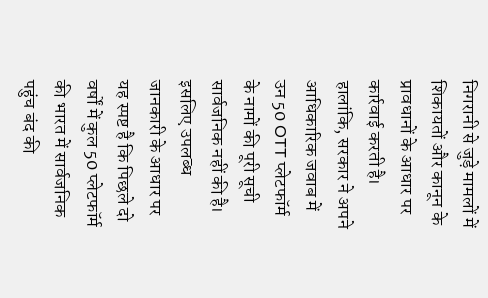निगरानी से जुड़े मामलों में शिकायतों और कानून के प्रावधानों के आधार पर कार्रवाई करती है।
हालांकि, सरकार ने अपने आधिकारिक जवाब में उन 50 OTT प्लेटफॉर्म के नामों की पूरी सूची सार्वजनिक नहीं की है। इसलिए उपलब्ध जानकारी के आधार पर यह स्पष्ट है कि पिछले दो वर्षों में कुल 50 प्लेटफॉर्म की भारत में सार्वजनिक पहुंच बंद की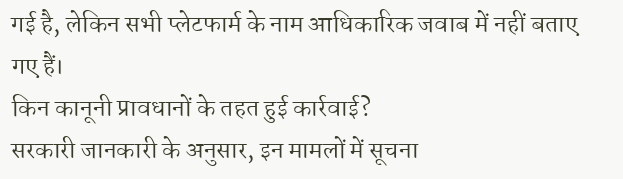गई है, लेकिन सभी प्लेटफार्म के नाम आधिकारिक जवाब में नहीं बताए गए हैं।
किन कानूनी प्रावधानों के तहत हुई कार्रवाई?
सरकारी जानकारी के अनुसार, इन मामलों में सूचना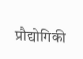प्रौद्योगिकी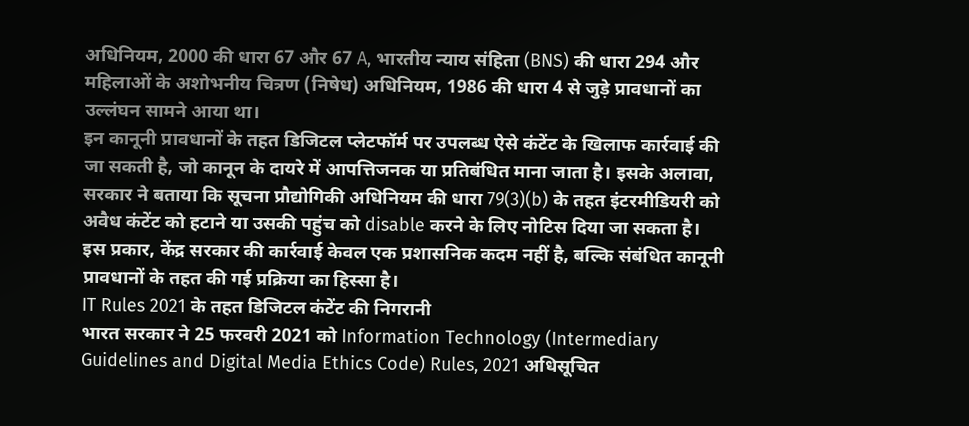अधिनियम, 2000 की धारा 67 और 67 A, भारतीय न्याय संहिता (BNS) की धारा 294 और महिलाओं के अशोभनीय चित्रण (निषेध) अधिनियम, 1986 की धारा 4 से जुड़े प्रावधानों का उल्लंघन सामने आया था।
इन कानूनी प्रावधानों के तहत डिजिटल प्लेटफॉर्म पर उपलब्ध ऐसे कंटेंट के खिलाफ कार्रवाई की जा सकती है, जो कानून के दायरे में आपत्तिजनक या प्रतिबंधित माना जाता है। इसके अलावा, सरकार ने बताया कि सूचना प्रौद्योगिकी अधिनियम की धारा 79(3)(b) के तहत इंटरमीडियरी को अवैध कंटेंट को हटाने या उसकी पहुंच को disable करने के लिए नोटिस दिया जा सकता है।
इस प्रकार, केंद्र सरकार की कार्रवाई केवल एक प्रशासनिक कदम नहीं है, बल्कि संबंधित कानूनी प्रावधानों के तहत की गई प्रक्रिया का हिस्सा है।
IT Rules 2021 के तहत डिजिटल कंटेंट की निगरानी
भारत सरकार ने 25 फरवरी 2021 को Information Technology (Intermediary Guidelines and Digital Media Ethics Code) Rules, 2021 अधिसूचित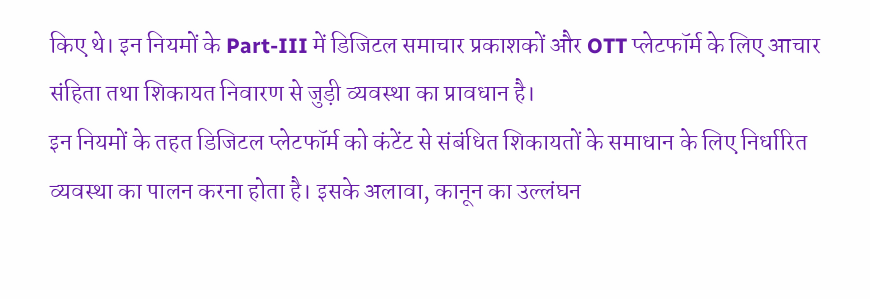किए थे। इन नियमों के Part-III में डिजिटल समाचार प्रकाशकों और OTT प्लेटफॉर्म के लिए आचार संहिता तथा शिकायत निवारण से जुड़ी व्यवस्था का प्रावधान है।
इन नियमों के तहत डिजिटल प्लेटफॉर्म को कंटेंट से संबंधित शिकायतों के समाधान के लिए निर्धारित व्यवस्था का पालन करना होता है। इसके अलावा, कानून का उल्लंघन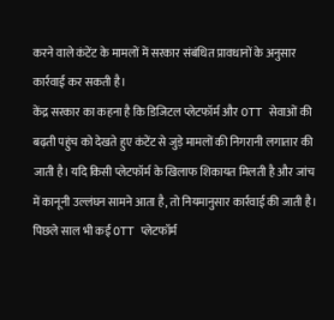करने वाले कंटेंट के मामलों में सरकार संबंधित प्रावधानों के अनुसार कार्रवाई कर सकती है।
केंद्र सरकार का कहना है कि डिजिटल प्लेटफॉर्म और OTT सेवाओं की बढ़ती पहुंच को देखते हुए कंटेंट से जुड़े मामलों की निगरानी लगातार की जाती है। यदि किसी प्लेटफॉर्म के खिलाफ शिकायत मिलती है और जांच में कानूनी उल्लंघन सामने आता है, तो नियमानुसार कार्रवाई की जाती है।
पिछले साल भी कई OTT प्लेटफॉर्म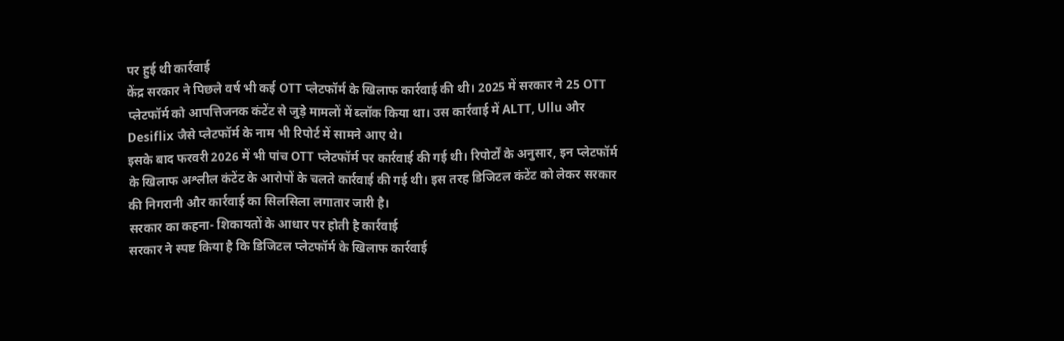पर हुई थी कार्रवाई
केंद्र सरकार ने पिछले वर्ष भी कई OTT प्लेटफॉर्म के खिलाफ कार्रवाई की थी। 2025 में सरकार ने 25 OTT प्लेटफॉर्म को आपत्तिजनक कंटेंट से जुड़े मामलों में ब्लॉक किया था। उस कार्रवाई में ALTT, Ullu और Desiflix जैसे प्लेटफॉर्म के नाम भी रिपोर्ट में सामने आए थे।
इसके बाद फरवरी 2026 में भी पांच OTT प्लेटफॉर्म पर कार्रवाई की गई थी। रिपोर्टों के अनुसार, इन प्लेटफॉर्म के खिलाफ अश्लील कंटेंट के आरोपों के चलते कार्रवाई की गई थी। इस तरह डिजिटल कंटेंट को लेकर सरकार की निगरानी और कार्रवाई का सिलसिला लगातार जारी है।
सरकार का कहना- शिकायतों के आधार पर होती है कार्रवाई
सरकार ने स्पष्ट किया है कि डिजिटल प्लेटफॉर्म के खिलाफ कार्रवाई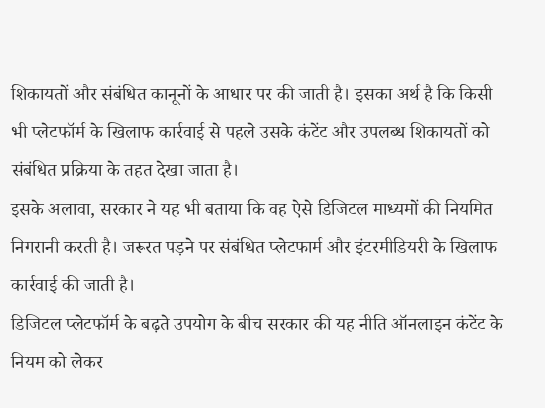शिकायतों और संबंधित कानूनों के आधार पर की जाती है। इसका अर्थ है कि किसी भी प्लेटफॉर्म के खिलाफ कार्रवाई से पहले उसके कंटेंट और उपलब्ध शिकायतों को संबंधित प्रक्रिया के तहत देखा जाता है।
इसके अलावा, सरकार ने यह भी बताया कि वह ऐसे डिजिटल माध्यमों की नियमित निगरानी करती है। जरूरत पड़ने पर संबंधित प्लेटफार्म और इंटरमीडियरी के खिलाफ कार्रवाई की जाती है।
डिजिटल प्लेटफॉर्म के बढ़ते उपयोग के बीच सरकार की यह नीति ऑनलाइन कंटेंट के नियम को लेकर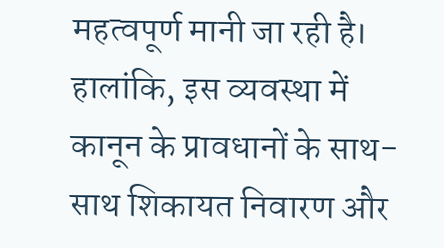महत्वपूर्ण मानी जा रही है। हालांकि, इस व्यवस्था में कानून के प्रावधानों के साथ-साथ शिकायत निवारण और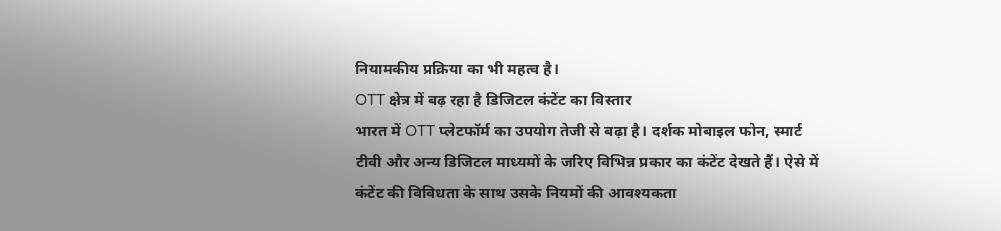नियामकीय प्रक्रिया का भी महत्व है।
OTT क्षेत्र में बढ़ रहा है डिजिटल कंटेंट का विस्तार
भारत में OTT प्लेटफॉर्म का उपयोग तेजी से बढ़ा है। दर्शक मोबाइल फोन, स्मार्ट टीवी और अन्य डिजिटल माध्यमों के जरिए विभिन्न प्रकार का कंटेंट देखते हैं। ऐसे में कंटेंट की विविधता के साथ उसके नियमों की आवश्यकता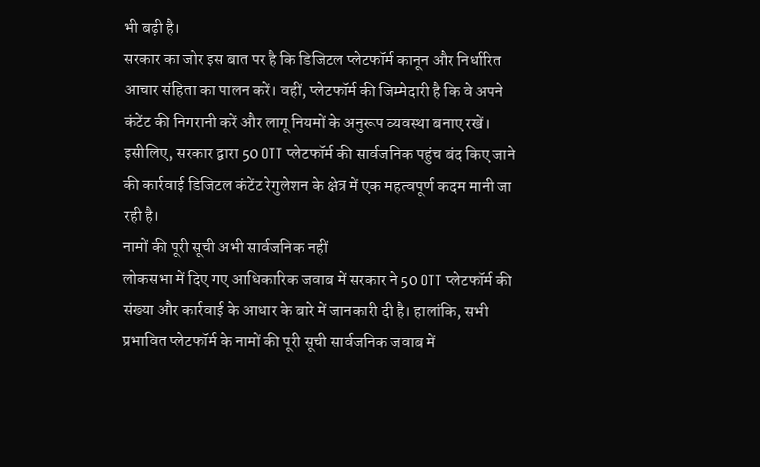भी बढ़ी है।
सरकार का जोर इस बात पर है कि डिजिटल प्लेटफॉर्म कानून और निर्धारित आचार संहिता का पालन करें। वहीं, प्लेटफॉर्म की जिम्मेदारी है कि वे अपने कंटेंट की निगरानी करें और लागू नियमों के अनुरूप व्यवस्था बनाए रखें।
इसीलिए, सरकार द्वारा 50 OTT प्लेटफॉर्म की सार्वजनिक पहुंच बंद किए जाने की कार्रवाई डिजिटल कंटेंट रेगुलेशन के क्षेत्र में एक महत्वपूर्ण कदम मानी जा रही है।
नामों की पूरी सूची अभी सार्वजनिक नहीं
लोकसभा में दिए गए आधिकारिक जवाब में सरकार ने 50 OTT प्लेटफॉर्म की संख्या और कार्रवाई के आधार के बारे में जानकारी दी है। हालांकि, सभी प्रभावित प्लेटफॉर्म के नामों की पूरी सूची सार्वजनिक जवाब में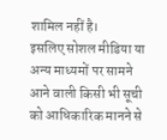शामिल नहीं है।
इसलिए सोशल मीडिया या अन्य माध्यमों पर सामने आने वाली किसी भी सूची को आधिकारिक मानने से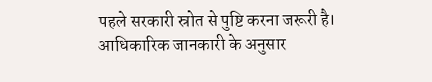पहले सरकारी स्रोत से पुष्टि करना जरूरी है। आधिकारिक जानकारी के अनुसार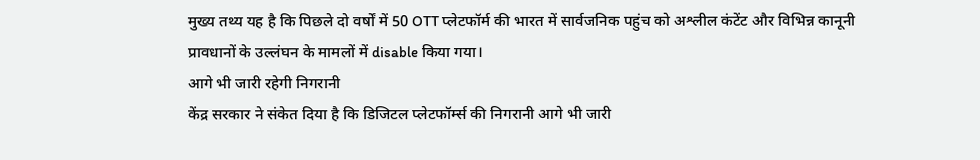मुख्य तथ्य यह है कि पिछले दो वर्षों में 50 OTT प्लेटफॉर्म की भारत में सार्वजनिक पहुंच को अश्लील कंटेंट और विभिन्न कानूनी प्रावधानों के उल्लंघन के मामलों में disable किया गया।
आगे भी जारी रहेगी निगरानी
केंद्र सरकार ने संकेत दिया है कि डिजिटल प्लेटफॉर्म्स की निगरानी आगे भी जारी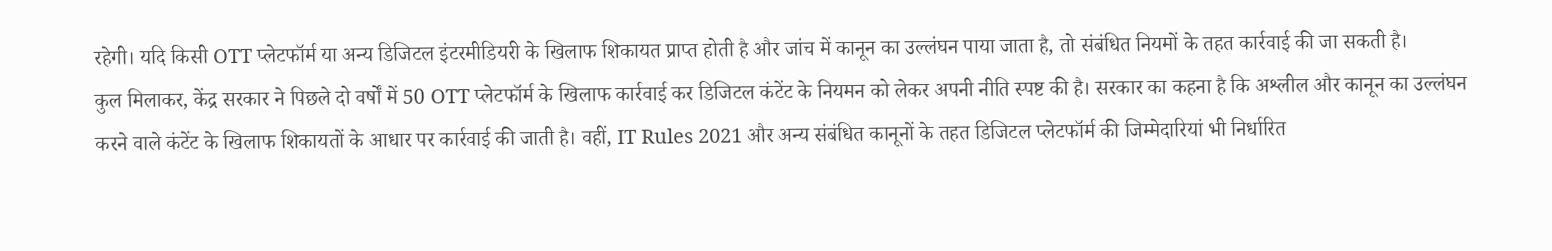रहेगी। यदि किसी OTT प्लेटफॉर्म या अन्य डिजिटल इंटरमीडियरी के खिलाफ शिकायत प्राप्त होती है और जांच में कानून का उल्लंघन पाया जाता है, तो संबंधित नियमों के तहत कार्रवाई की जा सकती है।
कुल मिलाकर, केंद्र सरकार ने पिछले दो वर्षों में 50 OTT प्लेटफॉर्म के खिलाफ कार्रवाई कर डिजिटल कंटेंट के नियमन को लेकर अपनी नीति स्पष्ट की है। सरकार का कहना है कि अश्लील और कानून का उल्लंघन करने वाले कंटेंट के खिलाफ शिकायतों के आधार पर कार्रवाई की जाती है। वहीं, IT Rules 2021 और अन्य संबंधित कानूनों के तहत डिजिटल प्लेटफॉर्म की जिम्मेदारियां भी निर्धारित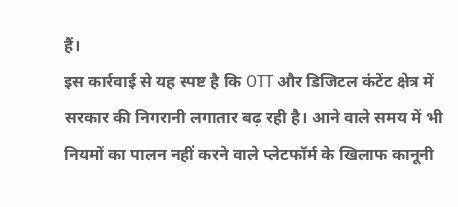हैं।
इस कार्रवाई से यह स्पष्ट है कि OTT और डिजिटल कंटेंट क्षेत्र में सरकार की निगरानी लगातार बढ़ रही है। आने वाले समय में भी नियमों का पालन नहीं करने वाले प्लेटफॉर्म के खिलाफ कानूनी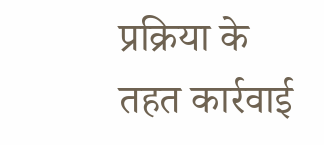प्रक्रिया के तहत कार्रवाई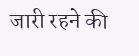जारी रहने की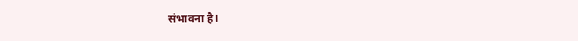संभावना है।